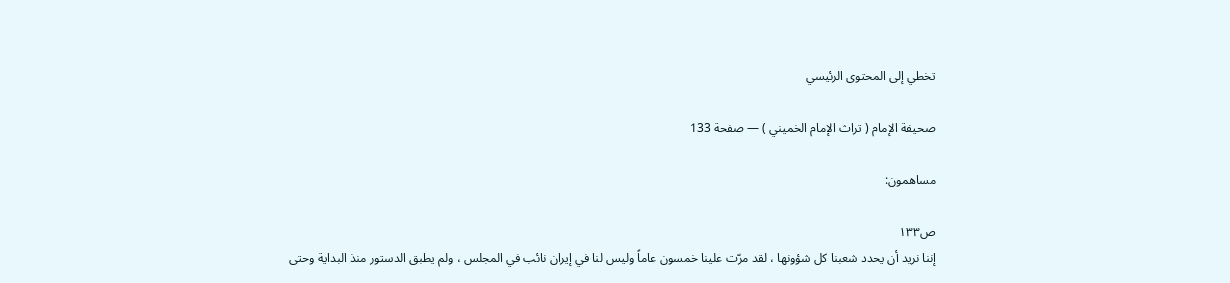تخطي إلى المحتوى الرئيسي

صحيفة الإمام ( تراث الإمام الخميني ) — صفحة 133

مساهمون:

ص١٣٣
إننا نريد أن يحدد شعبنا كل شؤونها ، لقد مرّت علينا خمسون عاماً وليس لنا في إيران نائب في المجلس ، ولم يطبق الدستور منذ البداية وحتى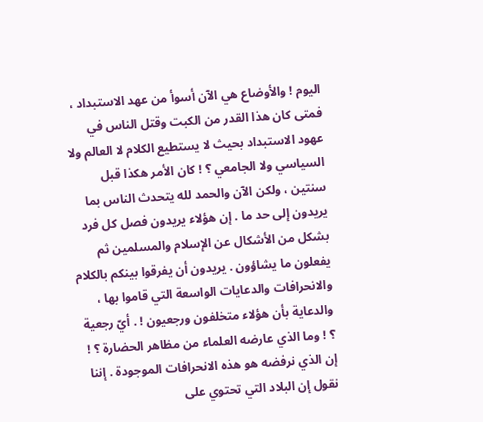اليوم ! والأوضاع هي الآن أسوأ من عهد الاستبداد ، فمتى كان هذا القدر من الكبت وقتل الناس في عهود الاستبداد بحيث لا يستطيع الكلام لا العالم ولا السياسي ولا الجامعي ؟ ! كان الأمر هكذا قبل سنتين ، ولكن الآن والحمد لله يتحدث الناس بما يريدون إلى حد ما . إن هؤلاء يريدون فصل كل فرد بشكل من الأشكال عن الإسلام والمسلمين ثم يفعلون ما يشاؤون . يريدون أن يفرقوا بينكم بالكلام والانحرافات والدعايات الواسعة التي قاموا بها ، والدعاية بأن هؤلاء متخلفون ورجعيون ! . أيّ رجعية ؟ ! وما الذي عارضه العلماء من مظاهر الحضارة ؟ ! إن الذي نرفضه هو هذه الانحرافات الموجودة . إننا نقول إن البلاد التي تحتوي على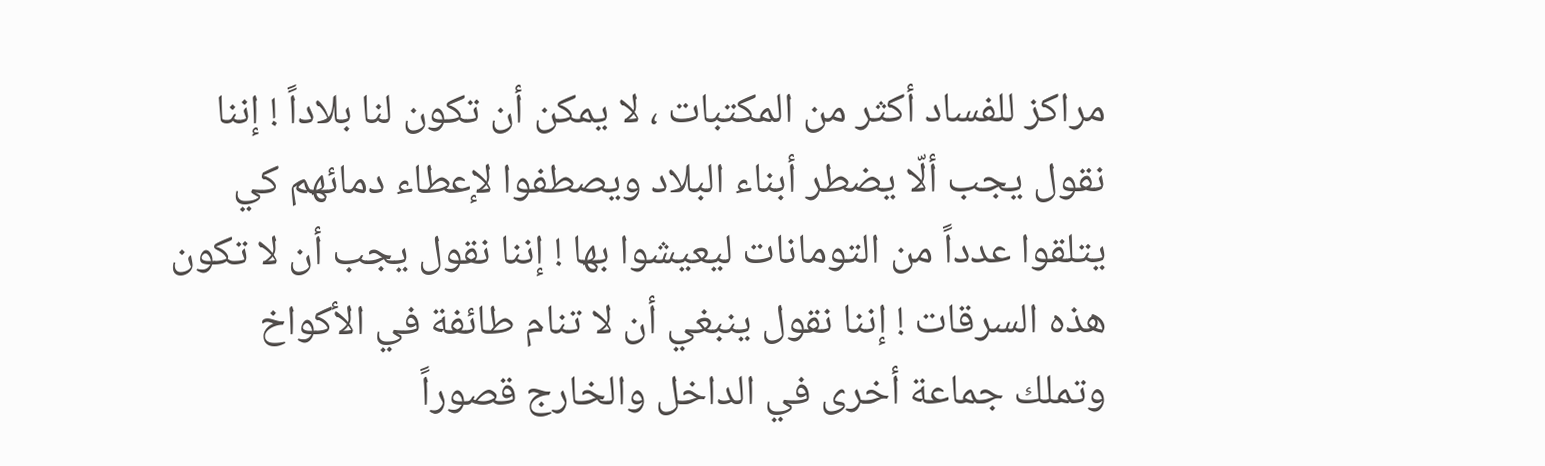مراكز للفساد أكثر من المكتبات ، لا يمكن أن تكون لنا بلاداً ! إننا نقول يجب ألّا يضطر أبناء البلاد ويصطفوا لإعطاء دمائهم كي يتلقوا عدداً من التومانات ليعيشوا بها ! إننا نقول يجب أن لا تكون هذه السرقات ! إننا نقول ينبغي أن لا تنام طائفة في الأكواخ وتملك جماعة أخرى في الداخل والخارج قصوراً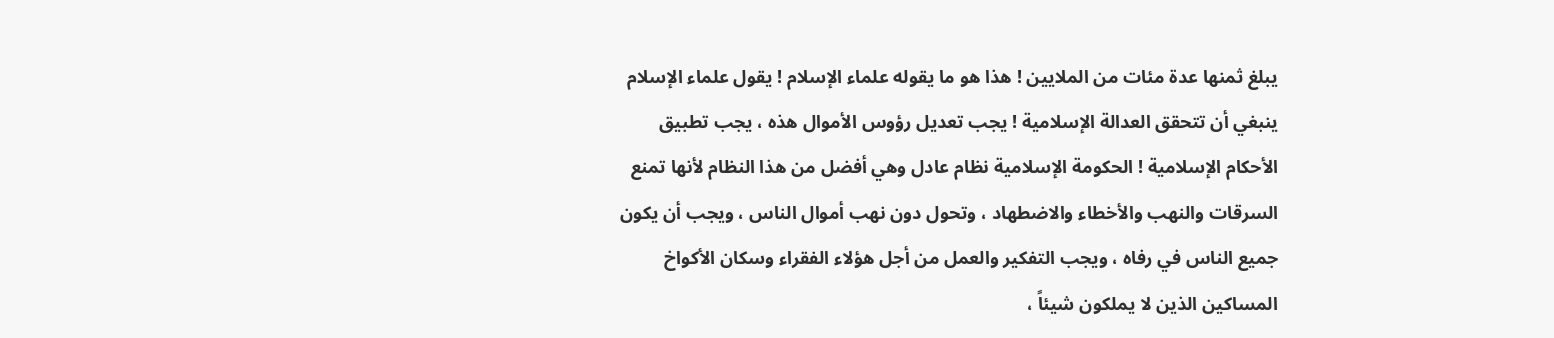يبلغ ثمنها عدة مئات من الملايين ! هذا هو ما يقوله علماء الإسلام ! يقول علماء الإسلام ينبغي أن تتحقق العدالة الإسلامية ! يجب تعديل رؤوس الأموال هذه ، يجب تطبيق الأحكام الإسلامية ! الحكومة الإسلامية نظام عادل وهي أفضل من هذا النظام لأنها تمنع السرقات والنهب والأخطاء والاضطهاد ، وتحول دون نهب أموال الناس ، ويجب أن يكون جميع الناس في رفاه ، ويجب التفكير والعمل من أجل هؤلاء الفقراء وسكان الأكواخ المساكين الذين لا يملكون شيئاً ،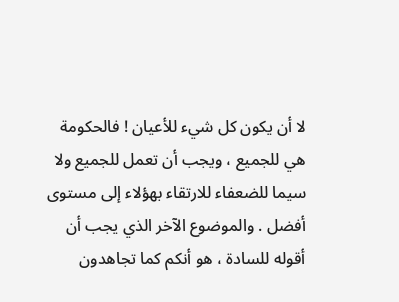لا أن يكون كل شيء للأعيان ! فالحكومة هي للجميع ، ويجب أن تعمل للجميع ولا سيما للضعفاء للارتقاء بهؤلاء إلى مستوى أفضل . والموضوع الآخر الذي يجب أن أقوله للسادة ، هو أنكم كما تجاهدون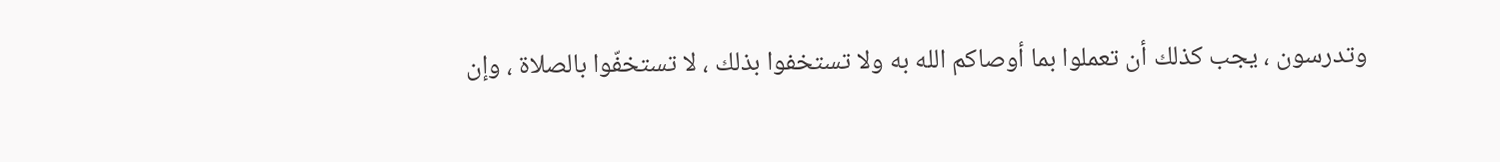وتدرسون ، يجب كذلك أن تعملوا بما أوصاكم الله به ولا تستخفوا بذلك ، لا تستخفّوا بالصلاة ، وإن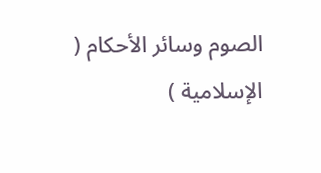الصوم وسائر الأحكام ( الإسلامية )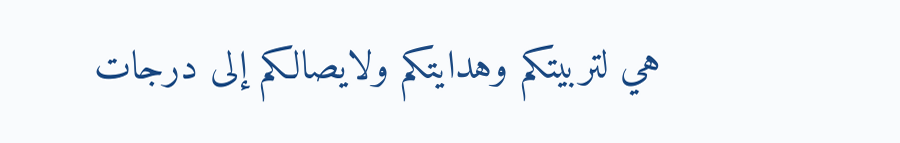هي لتربيتكم وهدايتكم ولايصالكم إلى درجات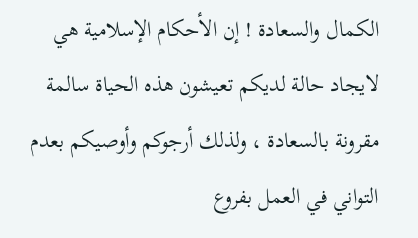الكمال والسعادة ! إن الأحكام الإسلامية هي لايجاد حالة لديكم تعيشون هذه الحياة سالمة مقرونة بالسعادة ، ولذلك أرجوكم وأوصيكم بعدم التواني في العمل بفروع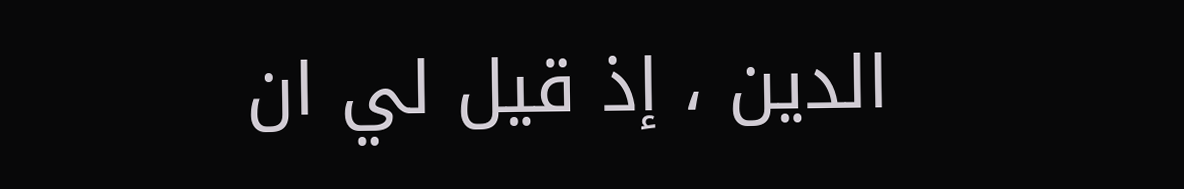الدين ، إذ قيل لي ان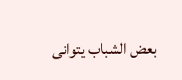بعض الشباب يتوانى